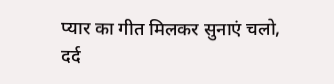प्यार का गीत मिलकर सुनाएं चलो,
दर्द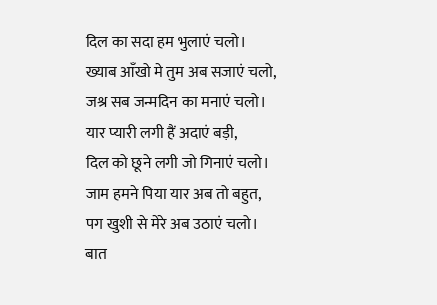दिल का सदा हम भुलाएं चलो।
ख्याब आँखो मे तुम अब सजाएं चलो,
जश्र सब जन्मदिन का मनाएं चलो।
यार प्यारी लगी हैं अदाएं बड़ी,
दिल को छूने लगी जो गिनाएं चलो।
जाम हमने पिया यार अब तो बहुत,
पग खुशी से मेरे अब उठाएं चलो।
बात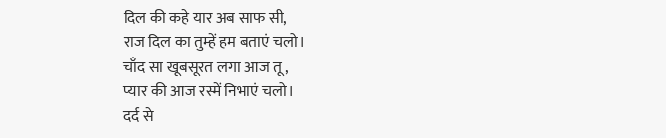दिल की कहे यार अब साफ सी,
राज दिल का तुम्हें हम बताएं चलो।
चाँद सा खूबसूरत लगा आज तू,
प्यार की आज रस्में निभाएं चलो।
दर्द से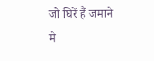जो घिरें हैं जमाने मे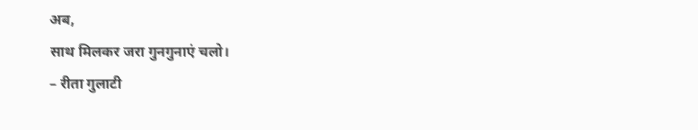अब,
साथ मिलकर जरा गुनगुनाएं चलो।
– रीता गुलाटी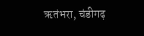ऋतंभरा, चंडीगढ़